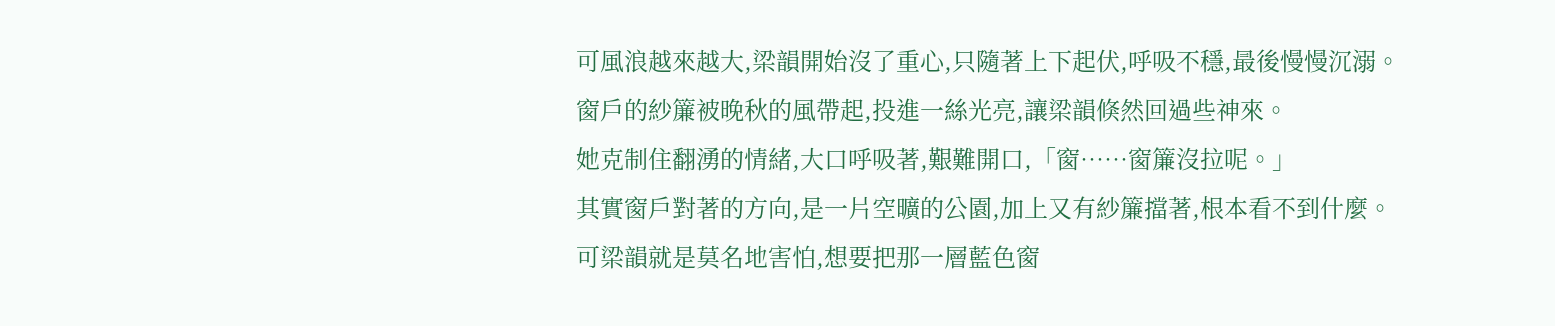可風浪越來越大,梁韻開始沒了重心,只隨著上下起伏,呼吸不穩,最後慢慢沉溺。
窗戶的紗簾被晚秋的風帶起,投進一絲光亮,讓梁韻倏然回過些神來。
她克制住翻湧的情緒,大口呼吸著,艱難開口,「窗……窗簾沒拉呢。」
其實窗戶對著的方向,是一片空曠的公園,加上又有紗簾擋著,根本看不到什麼。
可梁韻就是莫名地害怕,想要把那一層藍色窗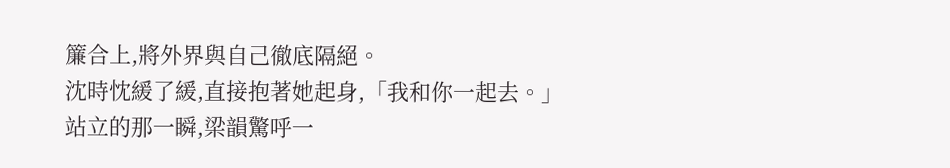簾合上,將外界與自己徹底隔絕。
沈時忱緩了緩,直接抱著她起身,「我和你一起去。」
站立的那一瞬,梁韻驚呼一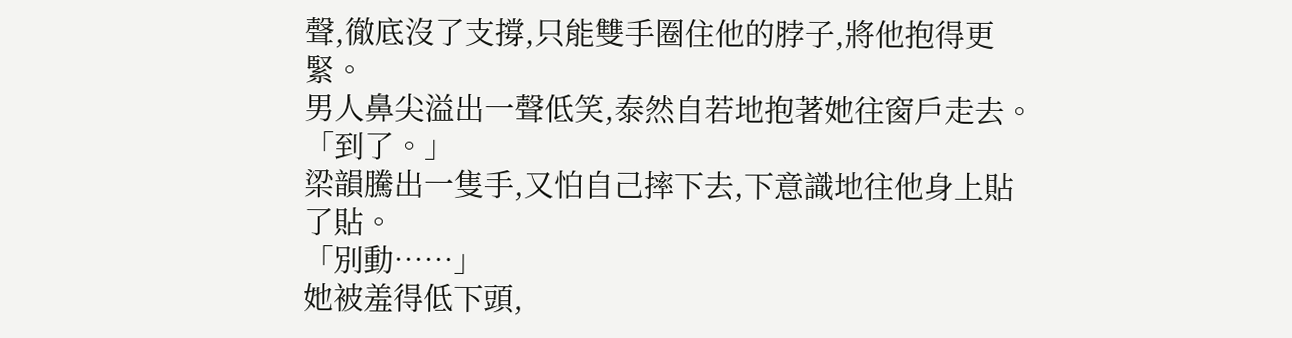聲,徹底沒了支撐,只能雙手圈住他的脖子,將他抱得更緊。
男人鼻尖溢出一聲低笑,泰然自若地抱著她往窗戶走去。
「到了。」
梁韻騰出一隻手,又怕自己摔下去,下意識地往他身上貼了貼。
「別動……」
她被羞得低下頭,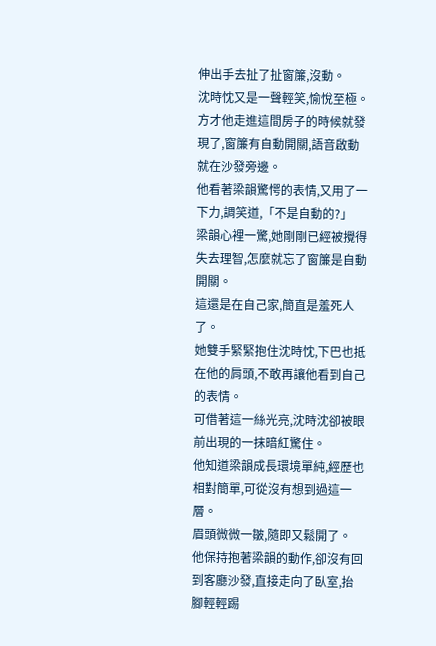伸出手去扯了扯窗簾,沒動。
沈時忱又是一聲輕笑,愉悅至極。
方才他走進這間房子的時候就發現了,窗簾有自動開關,語音啟動就在沙發旁邊。
他看著梁韻驚愕的表情,又用了一下力,調笑道,「不是自動的?」
梁韻心裡一驚,她剛剛已經被攪得失去理智,怎麼就忘了窗簾是自動開關。
這還是在自己家,簡直是羞死人了。
她雙手緊緊抱住沈時忱,下巴也抵在他的肩頭,不敢再讓他看到自己的表情。
可借著這一絲光亮,沈時沈卻被眼前出現的一抹暗紅驚住。
他知道梁韻成長環境單純,經歷也相對簡單,可從沒有想到過這一層。
眉頭微微一皺,隨即又鬆開了。
他保持抱著梁韻的動作,卻沒有回到客廳沙發,直接走向了臥室,抬腳輕輕踢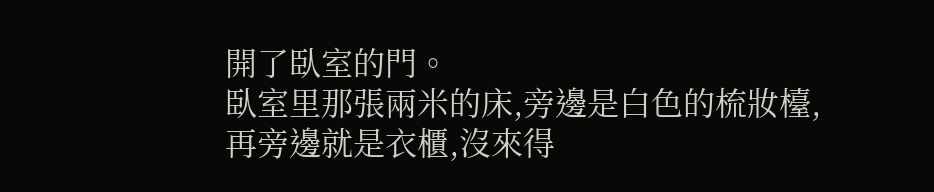開了臥室的門。
臥室里那張兩米的床,旁邊是白色的梳妝檯,再旁邊就是衣櫃,沒來得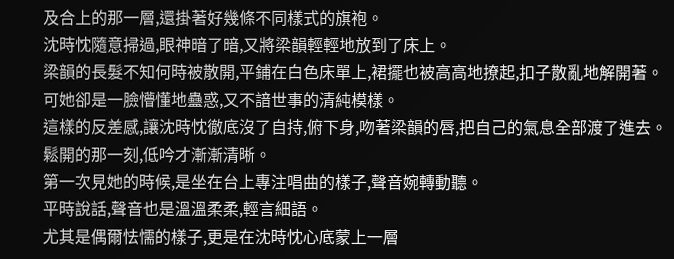及合上的那一層,還掛著好幾條不同樣式的旗袍。
沈時忱隨意掃過,眼神暗了暗,又將梁韻輕輕地放到了床上。
梁韻的長髮不知何時被散開,平鋪在白色床單上,裙擺也被高高地撩起,扣子散亂地解開著。
可她卻是一臉懵懂地蠱惑,又不諳世事的清純模樣。
這樣的反差感,讓沈時忱徹底沒了自持,俯下身,吻著梁韻的唇,把自己的氣息全部渡了進去。
鬆開的那一刻,低吟才漸漸清晰。
第一次見她的時候,是坐在台上專注唱曲的樣子,聲音婉轉動聽。
平時說話,聲音也是溫溫柔柔,輕言細語。
尤其是偶爾怯懦的樣子,更是在沈時忱心底蒙上一層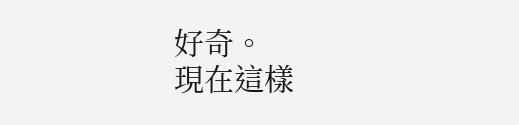好奇。
現在這樣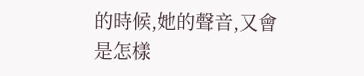的時候,她的聲音,又會是怎樣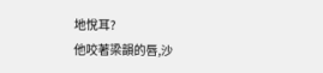地悅耳?
他咬著梁韻的唇,沙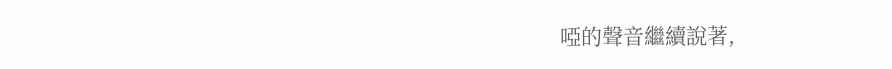啞的聲音繼續說著,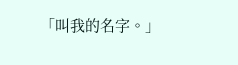「叫我的名字。」